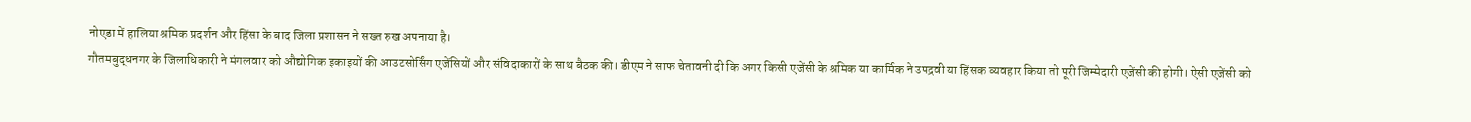नोएडा में हालिया श्रमिक प्रदर्शन और हिंसा के बाद जिला प्रशासन ने सख्त रुख अपनाया है।
गौतमबुद्धनगर के जिलाधिकारी ने मंगलवार को औद्योगिक इकाइयों की आउटसोर्सिंग एजेंसियों और संविदाकारों के साथ बैठक की। डीएम ने साफ चेतावनी दी कि अगर किसी एजेंसी के श्रमिक या कार्मिक ने उपद्रवी या हिंसक व्यवहार किया तो पूरी जिम्मेदारी एजेंसी की होगी। ऐसी एजेंसी को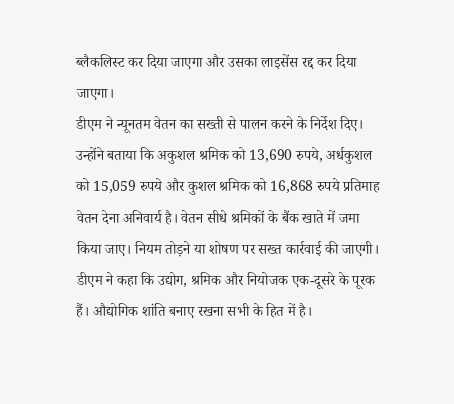ब्लैकलिस्ट कर दिया जाएगा और उसका लाइसेंस रद्द कर दिया जाएगा।
डीएम ने न्यूनतम वेतन का सख्ती से पालन करने के निर्देश दिए। उन्होंने बताया कि अकुशल श्रमिक को 13,690 रुपये, अर्धकुशल को 15,059 रुपये और कुशल श्रमिक को 16,868 रुपये प्रतिमाह वेतन देना अनिवार्य है। वेतन सीधे श्रमिकों के बैंक खाते में जमा किया जाए। नियम तोड़ने या शोषण पर सख्त कार्रवाई की जाएगी।
डीएम ने कहा कि उद्योग, श्रमिक और नियोजक एक-दूसरे के पूरक हैं। औद्योगिक शांति बनाए रखना सभी के हित में है।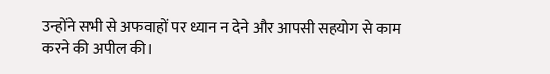उन्होंने सभी से अफवाहों पर ध्यान न देने और आपसी सहयोग से काम करने की अपील की।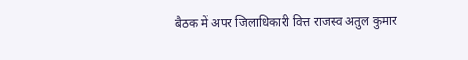बैठक में अपर जिलाधिकारी वित्त राजस्व अतुल कुमार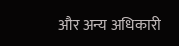और अन्य अधिकारी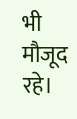भी मौजूद रहे।